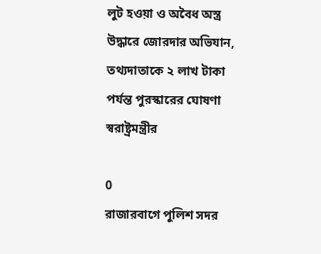লুট হওয়া ও অবৈধ অস্ত্র উদ্ধারে জোরদার অভিযান, তথ্যদাতাকে ২ লাখ টাকা পর্যন্ত পুরস্কারের ঘোষণা স্বরাষ্ট্রমন্ত্রীর

0
রাজারবাগে পুলিশ সদর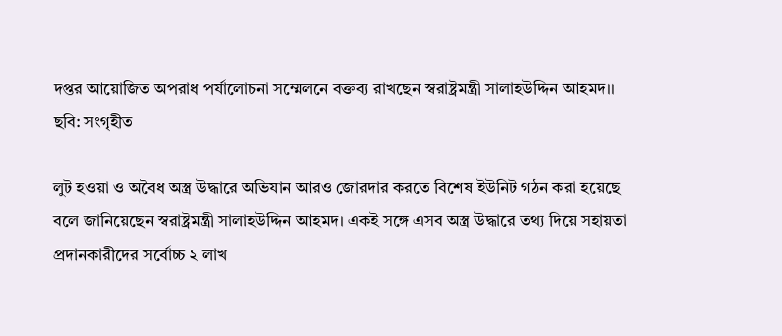দপ্তর আয়োজিত অপরাধ পর্যালোচনা সম্মেলনে বক্তব্য রাখছেন স্বরাষ্ট্রমন্ত্রী সালাহউদ্দিন আহমদ।। ছবি: সংগৃহীত

লুট হওয়া ও অবৈধ অস্ত্র উদ্ধারে অভিযান আরও জোরদার করতে বিশেষ ইউনিট গঠন করা হয়েছে বলে জানিয়েছেন স্বরাষ্ট্রমন্ত্রী সালাহউদ্দিন আহমদ। একই সঙ্গে এসব অস্ত্র উদ্ধারে তথ্য দিয়ে সহায়তা প্রদানকারীদের সর্বোচ্চ ২ লাখ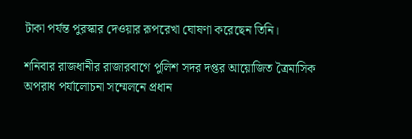টাকা পর্যন্ত পুরস্কার দেওয়ার রূপরেখা ঘোষণা করেছেন তিনি।

শনিবার রাজধানীর রাজারবাগে পুলিশ সদর দপ্তর আয়োজিত ত্রৈমাসিক অপরাধ পর্যালোচনা সম্মেলনে প্রধান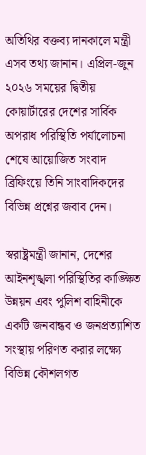অতিথির বক্তব্য দানকালে মন্ত্রী এসব তথ্য জানান। এপ্রিল-জুন ২০২৬ সময়ের দ্বিতীয় কোয়ার্টারের দেশের সার্বিক অপরাধ পরিস্থিতি পর্যালোচনা শেষে আয়োজিত সংবাদ ব্রিফিংয়ে তিনি সাংবাদিকদের বিভিন্ন প্রশ্নের জবাব দেন।

স্বরাষ্ট্রমন্ত্রী জানান, দেশের আইনশৃঙ্খলা পরিস্থিতির কাঙ্ক্ষিত উন্নয়ন এবং পুলিশ বাহিনীকে একটি জনবান্ধব ও জনপ্রত্যাশিত সংস্থায় পরিণত করার লক্ষ্যে বিভিন্ন কৌশলগত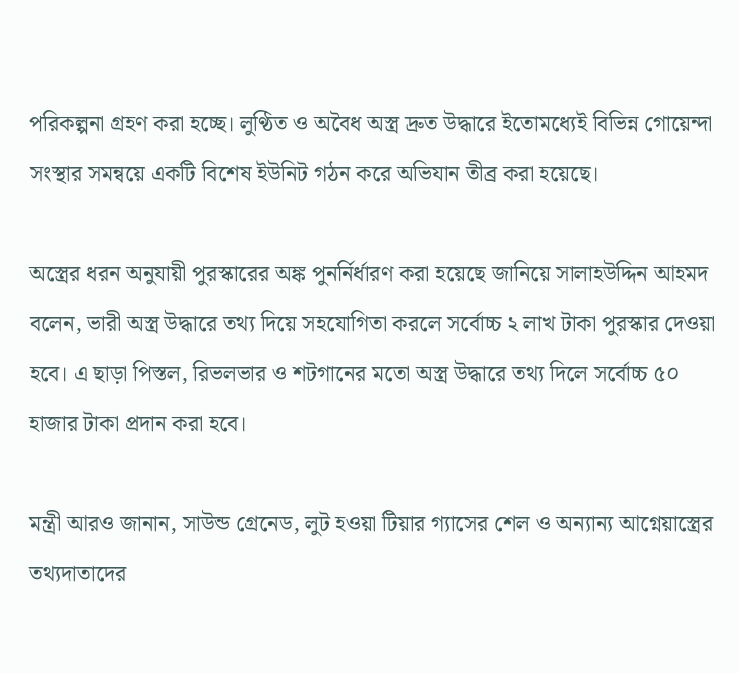পরিকল্পনা গ্রহণ করা হচ্ছে। লুণ্ঠিত ও অবৈধ অস্ত্র দ্রুত উদ্ধারে ইতোমধ্যেই বিভিন্ন গোয়েন্দা সংস্থার সমন্বয়ে একটি বিশেষ ইউনিট গঠন করে অভিযান তীব্র করা হয়েছে।

অস্ত্রের ধরন অনুযায়ী পুরস্কারের অঙ্ক পুনর্নির্ধারণ করা হয়েছে জানিয়ে সালাহউদ্দিন আহমদ বলেন, ভারী অস্ত্র উদ্ধারে তথ্য দিয়ে সহযোগিতা করলে সর্বোচ্চ ২ লাখ টাকা পুরস্কার দেওয়া হবে। এ ছাড়া পিস্তল, রিভলভার ও শটগানের মতো অস্ত্র উদ্ধারে তথ্য দিলে সর্বোচ্চ ৫০ হাজার টাকা প্রদান করা হবে।

মন্ত্রী আরও জানান, সাউন্ড গ্রেনেড, লুট হওয়া টিয়ার গ্যাসের শেল ও অন্যান্য আগ্নেয়াস্ত্রের তথ্যদাতাদের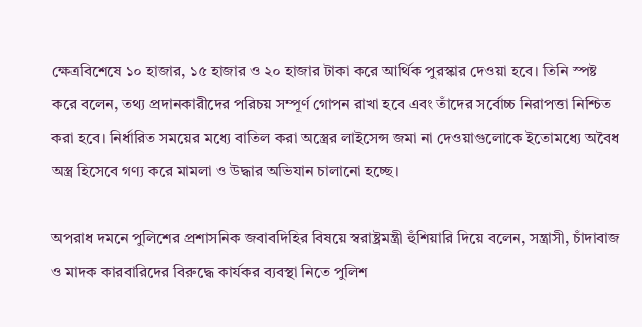ক্ষেত্রবিশেষে ১০ হাজার, ১৫ হাজার ও ২০ হাজার টাকা করে আর্থিক পুরস্কার দেওয়া হবে। তিনি স্পষ্ট করে বলেন, তথ্য প্রদানকারীদের পরিচয় সম্পূর্ণ গোপন রাখা হবে এবং তাঁদের সর্বোচ্চ নিরাপত্তা নিশ্চিত করা হবে। নির্ধারিত সময়ের মধ্যে বাতিল করা অস্ত্রের লাইসেন্স জমা না দেওয়াগুলোকে ইতোমধ্যে অবৈধ অস্ত্র হিসেবে গণ্য করে মামলা ও উদ্ধার অভিযান চালানো হচ্ছে।

অপরাধ দমনে পুলিশের প্রশাসনিক জবাবদিহির বিষয়ে স্বরাষ্ট্রমন্ত্রী হুঁশিয়ারি দিয়ে বলেন, সন্ত্রাসী, চাঁদাবাজ ও মাদক কারবারিদের বিরুদ্ধে কার্যকর ব্যবস্থা নিতে পুলিশ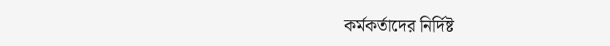কর্মকর্তাদের নির্দিষ্ট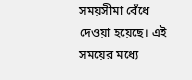সময়সীমা বেঁধে দেওয়া হয়েছে। এই সময়ের মধ্যে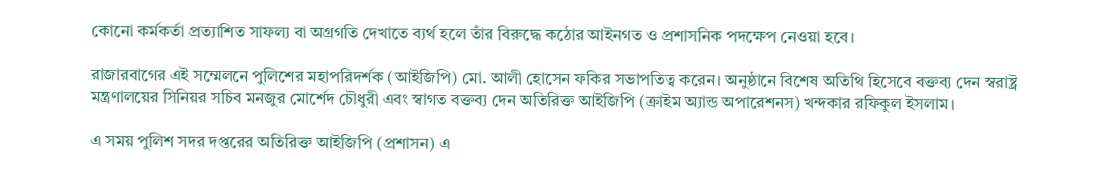কোনো কর্মকর্তা প্রত্যাশিত সাফল্য বা অগ্রগতি দেখাতে ব্যর্থ হলে তাঁর বিরুদ্ধে কঠোর আইনগত ও প্রশাসনিক পদক্ষেপ নেওয়া হবে।

রাজারবাগের এই সম্মেলনে পুলিশের মহাপরিদর্শক (আইজিপি) মো. আলী হোসেন ফকির সভাপতিত্ব করেন। অনুষ্ঠানে বিশেষ অতিথি হিসেবে বক্তব্য দেন স্বরাষ্ট্র মন্ত্রণালয়ের সিনিয়র সচিব মনজুর মোর্শেদ চৌধুরী এবং স্বাগত বক্তব্য দেন অতিরিক্ত আইজিপি (ক্রাইম অ্যান্ড অপারেশনস) খন্দকার রফিকুল ইসলাম।

এ সময় পুলিশ সদর দপ্তরের অতিরিক্ত আইজিপি (প্রশাসন) এ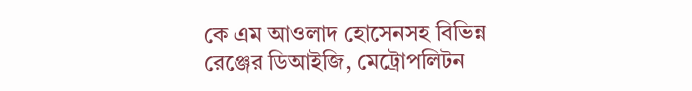কে এম আওলাদ হোসেনসহ বিভিন্ন রেঞ্জের ডিআইজি, মেট্রোপলিটন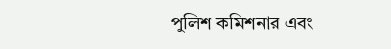পুলিশ কমিশনার এবং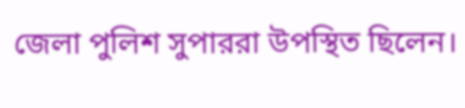জেলা পুলিশ সুপাররা উপস্থিত ছিলেন।